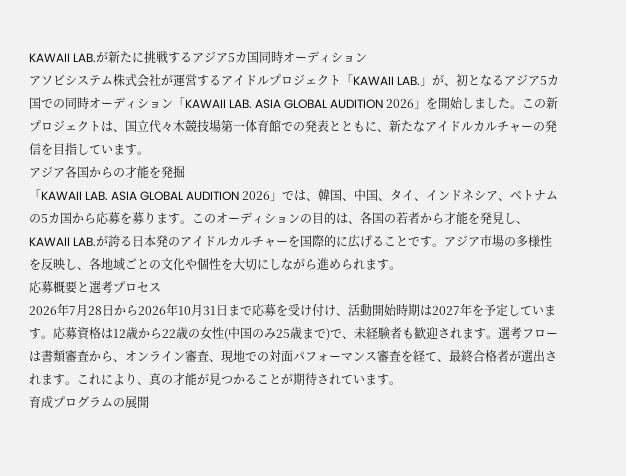KAWAII LAB.が新たに挑戦するアジア5カ国同時オーディション
アソビシステム株式会社が運営するアイドルプロジェクト「KAWAII LAB.」が、初となるアジア5カ国での同時オーディション「KAWAII LAB. ASIA GLOBAL AUDITION 2026」を開始しました。この新プロジェクトは、国立代々木競技場第一体育館での発表とともに、新たなアイドルカルチャーの発信を目指しています。
アジア各国からの才能を発掘
「KAWAII LAB. ASIA GLOBAL AUDITION 2026」では、韓国、中国、タイ、インドネシア、ベトナムの5カ国から応募を募ります。このオーディションの目的は、各国の若者から才能を発見し、KAWAII LAB.が誇る日本発のアイドルカルチャーを国際的に広げることです。アジア市場の多様性を反映し、各地域ごとの文化や個性を大切にしながら進められます。
応募概要と選考プロセス
2026年7月28日から2026年10月31日まで応募を受け付け、活動開始時期は2027年を予定しています。応募資格は12歳から22歳の女性(中国のみ25歳まで)で、未経験者も歓迎されます。選考フローは書類審査から、オンライン審査、現地での対面パフォーマンス審査を経て、最終合格者が選出されます。これにより、真の才能が見つかることが期待されています。
育成プログラムの展開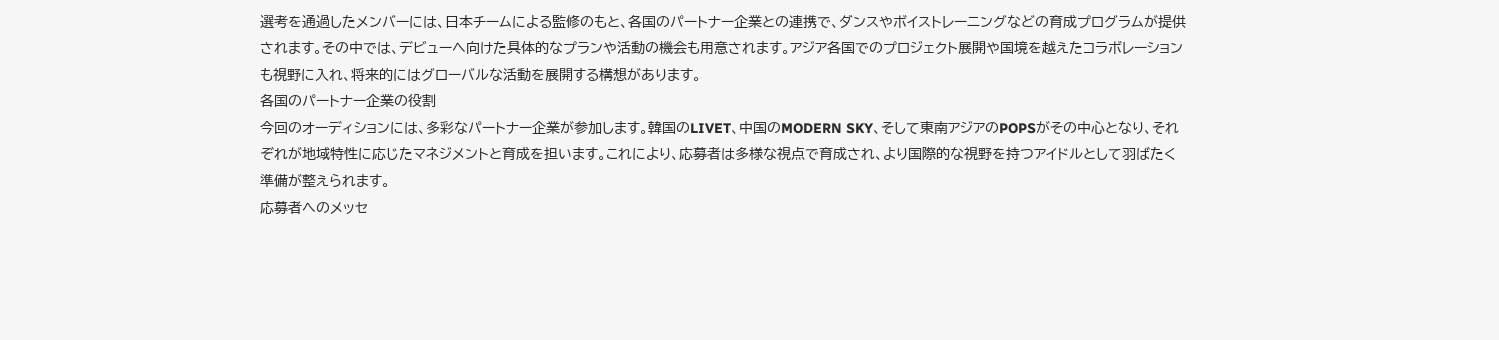選考を通過したメンバーには、日本チームによる監修のもと、各国のパートナー企業との連携で、ダンスやボイストレーニングなどの育成プログラムが提供されます。その中では、デビューへ向けた具体的なプランや活動の機会も用意されます。アジア各国でのプロジェクト展開や国境を越えたコラボレーションも視野に入れ、将来的にはグローバルな活動を展開する構想があります。
各国のパートナー企業の役割
今回のオーディションには、多彩なパートナー企業が参加します。韓国のLIVET、中国のMODERN SKY、そして東南アジアのPOPSがその中心となり、それぞれが地域特性に応じたマネジメントと育成を担います。これにより、応募者は多様な視点で育成され、より国際的な視野を持つアイドルとして羽ばたく準備が整えられます。
応募者へのメッセ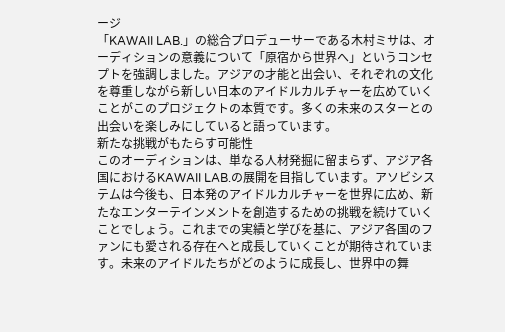ージ
「KAWAII LAB.」の総合プロデューサーである木村ミサは、オーディションの意義について「原宿から世界へ」というコンセプトを強調しました。アジアの才能と出会い、それぞれの文化を尊重しながら新しい日本のアイドルカルチャーを広めていくことがこのプロジェクトの本質です。多くの未来のスターとの出会いを楽しみにしていると語っています。
新たな挑戦がもたらす可能性
このオーディションは、単なる人材発掘に留まらず、アジア各国におけるKAWAII LAB.の展開を目指しています。アソビシステムは今後も、日本発のアイドルカルチャーを世界に広め、新たなエンターテインメントを創造するための挑戦を続けていくことでしょう。これまでの実績と学びを基に、アジア各国のファンにも愛される存在へと成長していくことが期待されています。未来のアイドルたちがどのように成長し、世界中の舞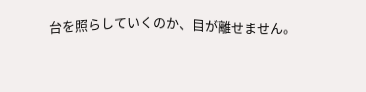台を照らしていくのか、目が離せません。